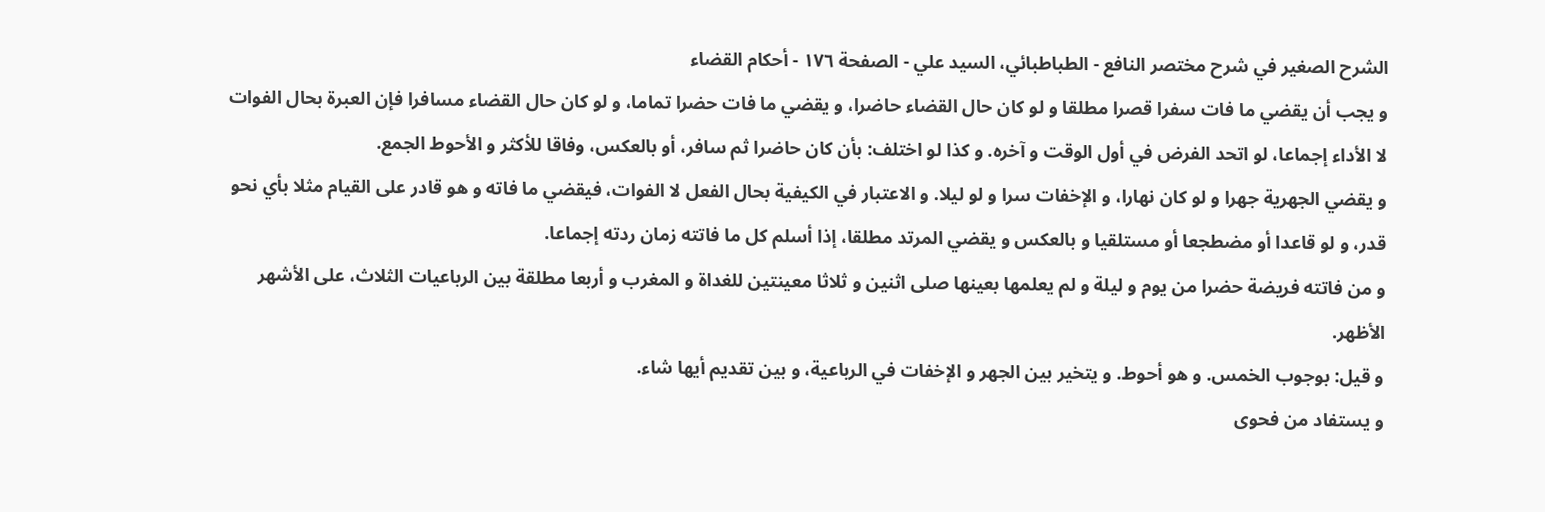الشرح الصغير في شرح مختصر النافع - الطباطبائي، السيد علي - الصفحة ١٧٦ - أحكام القضاء
و يجب أن يقضي ما فات سفرا قصرا مطلقا و لو كان حال القضاء حاضرا، و يقضي ما فات حضرا تماما، و لو كان حال القضاء مسافرا فإن العبرة بحال الفوات لا الأداء إجماعا، لو اتحد الفرض في أول الوقت و آخره. و كذا لو اختلف: بأن كان حاضرا ثم سافر، أو بالعكس، وفاقا للأكثر و الأحوط الجمع.
و يقضي الجهرية جهرا و لو كان نهارا، و الإخفات سرا و لو ليلا. و الاعتبار في الكيفية بحال الفعل لا الفوات، فيقضي ما فاته و هو قادر على القيام مثلا بأي نحو قدر، و لو قاعدا أو مضطجعا أو مستلقيا و بالعكس و يقضي المرتد مطلقا، إذا أسلم كل ما فاتته زمان ردته إجماعا.
و من فاتته فريضة حضرا من يوم و ليلة و لم يعلمها بعينها صلى اثنين و ثلاثا معينتين للغداة و المغرب و أربعا مطلقة بين الرباعيات الثلاث، على الأشهر الأظهر.
و قيل: بوجوب الخمس. و هو أحوط. و يتخير بين الجهر و الإخفات في الرباعية، و بين تقديم أيها شاء.
و يستفاد من فحوى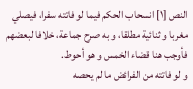النص [١] انسحاب الحكم فيما لو فاتته سفرا، فيصلي مغربا و ثنائية مطلقا، و به صرح جماعة، خلافا لبعضهم فأوجب هنا قضاء الخمس و هو أحوط.
و لو فاتته من الفرائض ما لم يحصه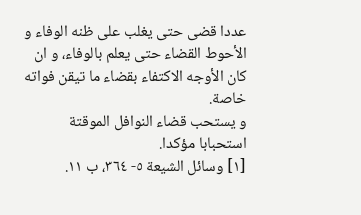عددا قضى حتى يغلب على ظنه الوفاء و الأحوط القضاء حتى يعلم بالوفاء، و ان كان الأوجه الاكتفاء بقضاء ما تيقن فواته خاصة.
و يستحب قضاء النوافل الموقتة استحبابا مؤكدا.
[١] وسائل الشيعة ٥- ٣٦٤، ب ١١.